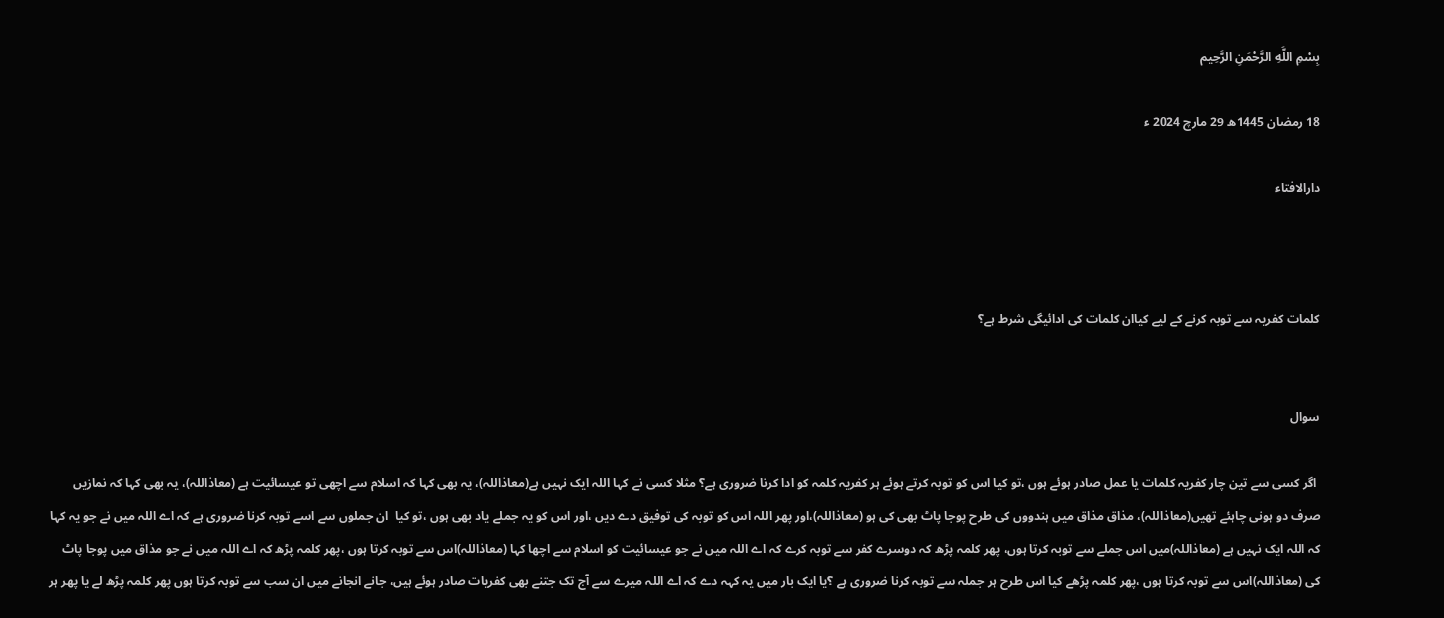بِسْمِ اللَّهِ الرَّحْمَنِ الرَّحِيم

18 رمضان 1445ھ 29 مارچ 2024 ء

دارالافتاء



کلمات کفریہ سے توبہ کرنے کے لیے کیاان کلمات کی ادائیگی شرط ہے؟


سوال

 اگر کسی سے تین چار کفریہ کلمات یا عمل صادر ہوئے ہوں ،تو کیا اس کو توبہ کرتے ہوئے ہر کفریہ کلمہ کو ادا کرنا ضروری ہے؟ مثلا کسی نے کہا اللہ ایک نہیں ہے(معاذاللہ)، یہ بھی کہا کہ اسلام سے اچھی تو عیسائیت ہے (معاذاللہ)، یہ بھی کہا کہ نمازیں صرف دو ہونی چاہئے تھیں(معاذاللہ)، مذاق مذاق میں ہندووں کی طرح پوجا پاٹ بھی کی ہو (معاذاللہ)،اور پھر اللہ اس کو توبہ کی توفیق دے دیں ،اور اس کو یہ جملے یاد بھی ہوں ،تو کیا  ان جملوں سے اسے توبہ کرنا ضروری ہے کہ اے اللہ میں نے جو یہ کہا کہ اللہ ایک نہیں ہے (معاذاللہ)میں اس جملے سے توبہ کرتا ہوں، پھر کلمہ پڑھ کہ دوسرے کفر سے توبہ کرے کہ اے اللہ میں نے جو عیسائیت کو اسلام سے اچھا کہا (معاذاللہ)اس سے توبہ کرتا ہوں ،پھر کلمہ پڑھ کہ اے اللہ میں نے جو مذاق میں پوجا پاٹ کی (معاذاللہ)اس سے توبہ کرتا ہوں ،پھر کلمہ پڑھے کیا اس طرح ہر جملہ سے توبہ کرنا ضروری ہے ؟یا ایک بار میں یہ کہہ دے کہ اے اللہ میرے سے آج تک جتنے بھی کفریات صادر ہوئے ہیں، جانے انجانے میں ان سب سے توبہ کرتا ہوں پھر کلمہ پڑھ لے یا پھر ہر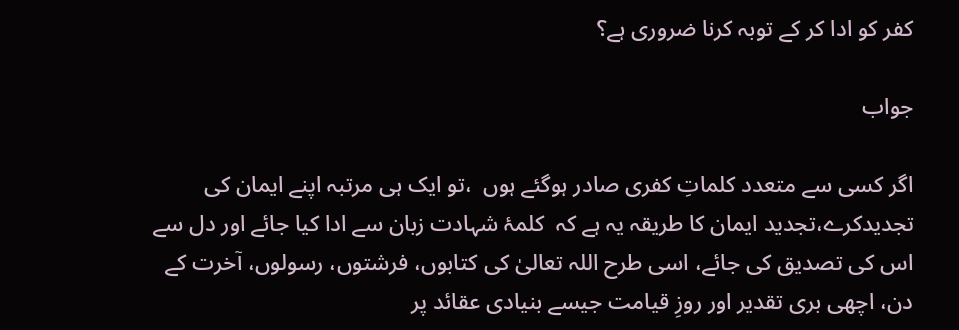کفر کو ادا کر کے توبہ کرنا ضروری ہے؟

جواب

اگر کسی سے متعدد کلماتِ کفری صادر ہوگئے ہوں  ،تو ایک ہی مرتبہ اپنے ایمان کی تجدیدکرے،تجدید ایمان کا طریقہ یہ ہے کہ  کلمۂ شہادت زبان سے ادا کیا جائے اور دل سے اس کی تصدیق کی جائے، اسی طرح اللہ تعالیٰ کی کتابوں، فرشتوں، رسولوں، آخرت کے دن، اچھی بری تقدیر اور روزِ قیامت جیسے بنیادی عقائد پر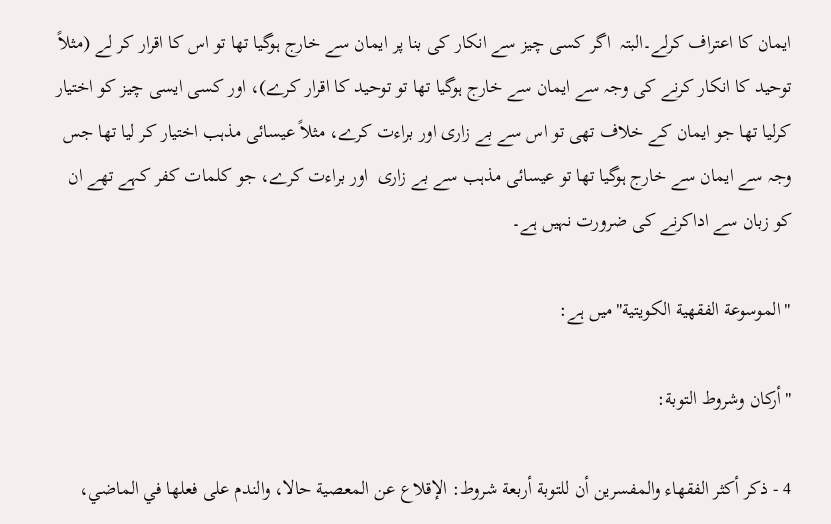ایمان کا اعتراف کرلے۔البتہ  اگر کسی چیز سے انکار کی بنا پر ایمان سے خارج ہوگیا تھا تو اس کا اقرار کر لے (مثلاً توحید کا انکار کرنے کی وجہ سے ایمان سے خارج ہوگیا تھا تو توحید کا اقرار کرے)، اور کسی ایسی چیز کو اختیار کرلیا تھا جو ایمان کے خلاف تھی تو اس سے بے زاری اور براءت کرے، مثلاً عیسائی مذہب اختیار کر لیا تھا جس وجہ سے ایمان سے خارج ہوگیا تھا تو عیسائی مذہب سے بے زاری  اور براءت کرے، جو کلمات کفر کہے تھے ان  کو زبان سے اداکرنے کی ضرورت نہیں ہے۔

"الموسوعة الفقهية الكويتية"میں ہے:

"أركان وشروط التوبة:

4 - ذكر أكثر الفقهاء والمفسرين أن للتوبة أربعة شروط: الإقلاع عن المعصية حالا، والندم على فعلها في الماضي،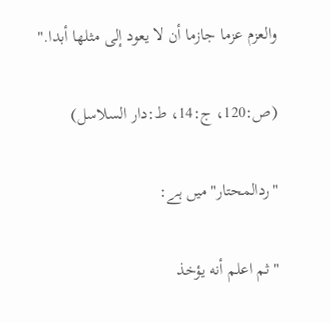والعزم عزما جازما أن لا يعود إلى مثلها أبدا."

(ص:120، ج:14، ط:دار السلاسل)

"ردالمحتار"میں ہے:

"ثم اعلم أنه يؤخذ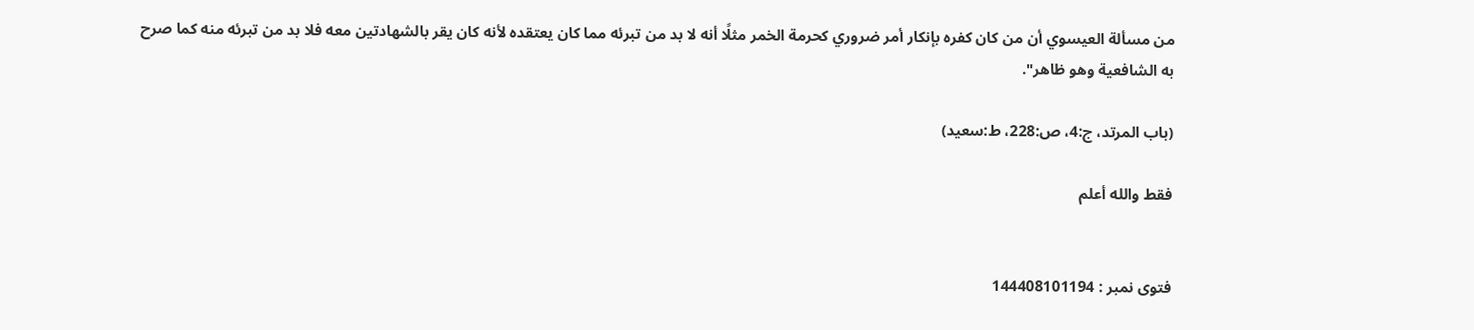من مسألة العيسوي أن من كان كفره بإنكار أمر ضروري كحرمة الخمر مثلًا أنه لا بد من تبرئه مما كان يعتقده لأنه كان يقر بالشهادتين معه فلا بد من تبرئه منه كما صرح به الشافعية وهو ظاهر".

(باب المرتد، ج:4، ص:228، ط:سعيد)

فقط والله أعلم


فتوی نمبر : 144408101194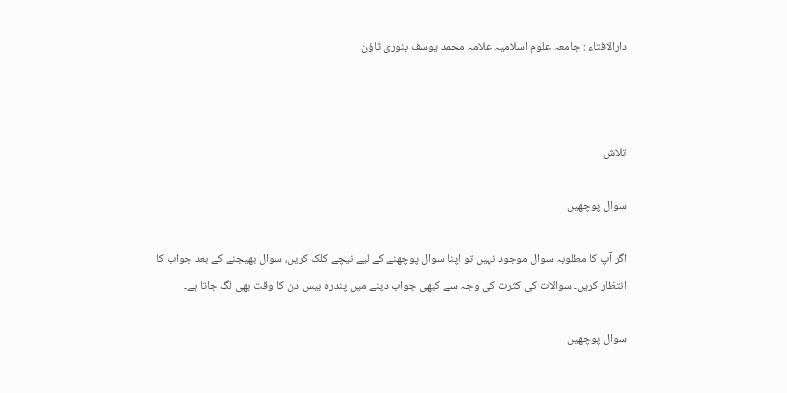دارالافتاء : جامعہ علوم اسلامیہ علامہ محمد یوسف بنوری ٹاؤن



تلاش

سوال پوچھیں

اگر آپ کا مطلوبہ سوال موجود نہیں تو اپنا سوال پوچھنے کے لیے نیچے کلک کریں، سوال بھیجنے کے بعد جواب کا انتظار کریں۔ سوالات کی کثرت کی وجہ سے کبھی جواب دینے میں پندرہ بیس دن کا وقت بھی لگ جاتا ہے۔

سوال پوچھیں